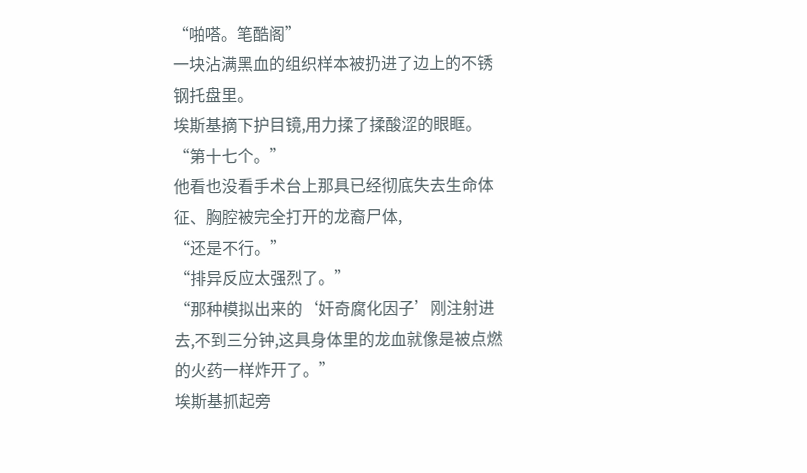“啪嗒。笔酷阁”
一块沾满黑血的组织样本被扔进了边上的不锈钢托盘里。
埃斯基摘下护目镜,用力揉了揉酸涩的眼眶。
“第十七个。”
他看也没看手术台上那具已经彻底失去生命体征、胸腔被完全打开的龙裔尸体,
“还是不行。”
“排异反应太强烈了。”
“那种模拟出来的‘奸奇腐化因子’刚注射进去,不到三分钟,这具身体里的龙血就像是被点燃的火药一样炸开了。”
埃斯基抓起旁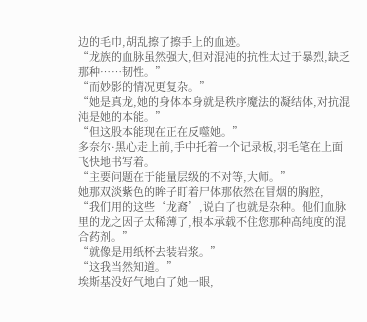边的毛巾,胡乱擦了擦手上的血迹。
“龙族的血脉虽然强大,但对混沌的抗性太过于暴烈,缺乏那种……韧性。”
“而妙影的情况更复杂。”
“她是真龙,她的身体本身就是秩序魔法的凝结体,对抗混沌是她的本能。”
“但这股本能现在正在反噬她。”
多奈尔·黑心走上前,手中托着一个记录板,羽毛笔在上面飞快地书写着。
“主要问题在于能量层级的不对等,大师。”
她那双淡紫色的眸子盯着尸体那依然在冒烟的胸腔,
“我们用的这些‘龙裔’,说白了也就是杂种。他们血脉里的龙之因子太稀薄了,根本承载不住您那种高纯度的混合药剂。”
“就像是用纸杯去装岩浆。”
“这我当然知道。”
埃斯基没好气地白了她一眼,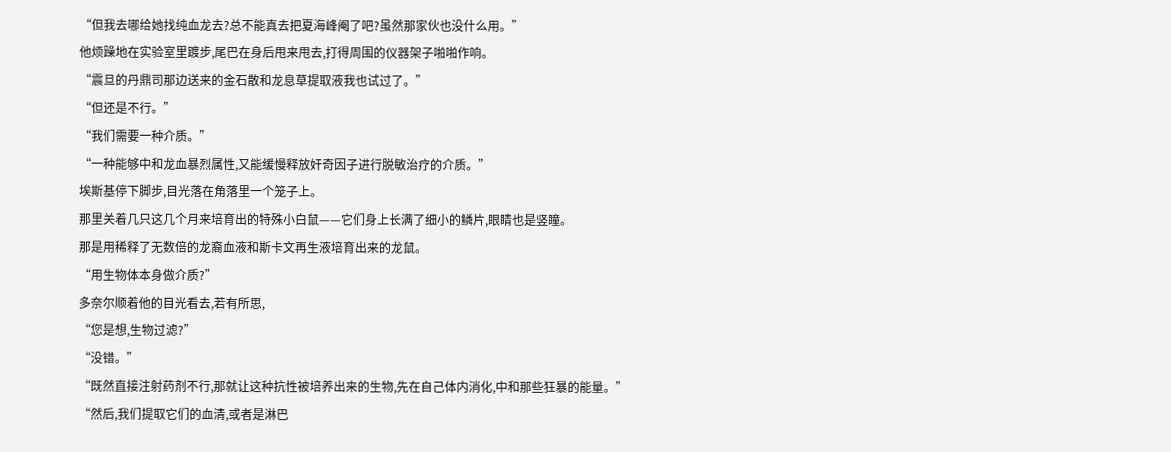“但我去哪给她找纯血龙去?总不能真去把夏海峰阉了吧?虽然那家伙也没什么用。”
他烦躁地在实验室里踱步,尾巴在身后甩来甩去,打得周围的仪器架子啪啪作响。
“震旦的丹鼎司那边送来的金石散和龙息草提取液我也试过了。”
“但还是不行。”
“我们需要一种介质。”
“一种能够中和龙血暴烈属性,又能缓慢释放奸奇因子进行脱敏治疗的介质。”
埃斯基停下脚步,目光落在角落里一个笼子上。
那里关着几只这几个月来培育出的特殊小白鼠——它们身上长满了细小的鳞片,眼睛也是竖瞳。
那是用稀释了无数倍的龙裔血液和斯卡文再生液培育出来的龙鼠。
“用生物体本身做介质?”
多奈尔顺着他的目光看去,若有所思,
“您是想,生物过滤?”
“没错。”
“既然直接注射药剂不行,那就让这种抗性被培养出来的生物,先在自己体内消化,中和那些狂暴的能量。”
“然后,我们提取它们的血清,或者是淋巴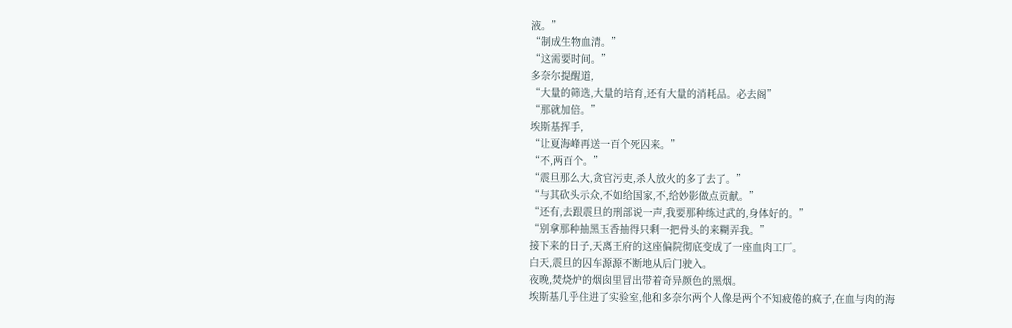液。”
“制成生物血清。”
“这需要时间。”
多奈尔提醒道,
“大量的筛选,大量的培育,还有大量的消耗品。必去阁”
“那就加倍。”
埃斯基挥手,
“让夏海峰再送一百个死囚来。”
“不,两百个。”
“震旦那么大,贪官污吏,杀人放火的多了去了。”
“与其砍头示众,不如给国家,不,给妙影做点贡献。”
“还有,去跟震旦的刑部说一声,我要那种练过武的,身体好的。”
“别拿那种抽黑玉香抽得只剩一把骨头的来糊弄我。”
接下来的日子,天离王府的这座偏院彻底变成了一座血肉工厂。
白天,震旦的囚车源源不断地从后门驶入。
夜晚,焚烧炉的烟囱里冒出带着奇异颜色的黑烟。
埃斯基几乎住进了实验室,他和多奈尔两个人像是两个不知疲倦的疯子,在血与肉的海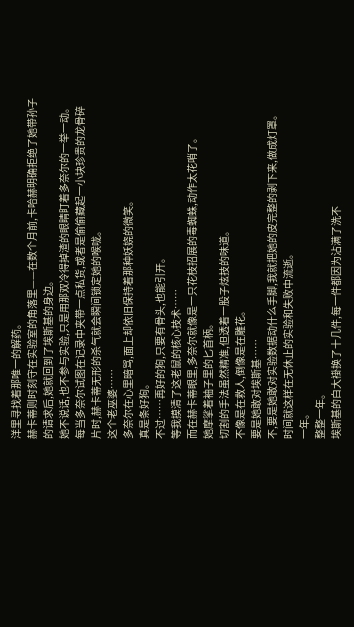洋里寻找着那唯一的解药。
赫卡蒂则时刻守在实验室的角落里——在数个月前,卡哈赫明确拒绝了她带孙子的请求后,她就回到了埃斯基的身边。
她不说话,也不参与实验,只是用那双冷得掉渣的眼睛盯着多奈尔的一举一动。
每当多奈尔试图在记录中夹带一点私货,或者是偷偷藏起一小块珍贵的龙骨碎片时,赫卡蒂无形的杀气就会瞬间锁定她的喉咙。
这个老巫婆……
多奈尔在心里暗骂,面上却依旧保持着那种妖娆的微笑。
真是条好狗。
不过……再好的狗,只要有骨头,也能引开。
等我摸清了这老鼠的核心技术……
而在赫卡蒂眼里,多奈尔就像是一只花枝招展的毒蜘蛛,动作太花哨了。
她摩挲着袖子里的匕首柄。
切割的手法虽然精准,但透着一股子炫技的味道。
不像是在救人,倒像是在雕花。
要是她敢对埃斯基……
不,要是她敢对实验数据动什么手脚,我就把她的皮完整的剥下来,做成灯罩。
时间就这样在无休止的实验和失败中流逝。
一年。
整整一年。
埃斯基的白大褂换了十几件,每一件都因为沾满了洗不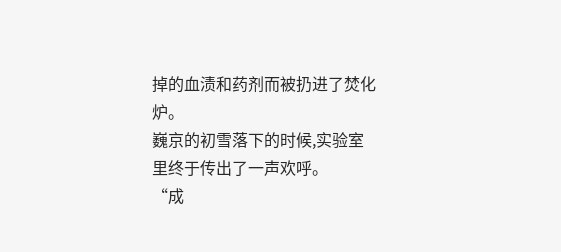掉的血渍和药剂而被扔进了焚化炉。
巍京的初雪落下的时候,实验室里终于传出了一声欢呼。
“成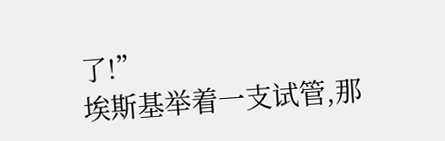了!”
埃斯基举着一支试管,那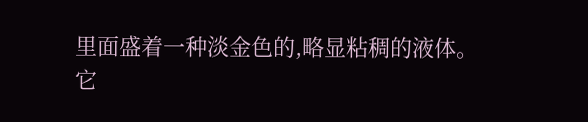里面盛着一种淡金色的,略显粘稠的液体。
它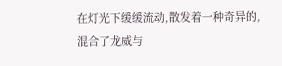在灯光下缓缓流动,散发着一种奇异的,混合了龙威与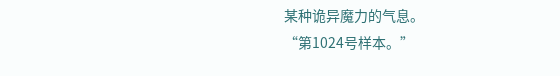某种诡异魔力的气息。
“第1024号样本。”